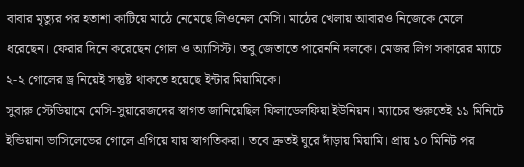বাবার মৃত্যুর পর হতাশা কাটিয়ে মাঠে নেমেছে লিওনেল মেসি। মাঠের খেলায় আবারও নিজেকে মেলে ধরেছেন। ফেরার দিনে করেছেন গোল ও অ্যাসিস্ট। তবু জেতাতে পারেননি দলকে। মেজর লিগ সকারের ম্যাচে ২-২ গোলের ড্র নিয়েই সন্তুষ্ট থাকতে হয়েছে ইন্টার মিয়ামিকে।
সুবারু স্টেডিয়ামে মেসি-সুয়ারেজদের স্বাগত জানিয়েছিল ফিলাডেলফিয়া ইউনিয়ন। ম্যাচের শুরুতেই ১১ মিনিটে ইন্ডিয়ানা ভাসিলেভের গোলে এগিয়ে যায় স্বাগতিকরা। তবে দ্রুতই ঘুরে দাঁড়ায় মিয়ামি। প্রায় ১০ মিনিট পর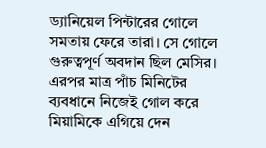ড্যানিয়েল পিন্টারের গোলে সমতায় ফেরে তারা। সে গোলে গুরুত্বপূর্ণ অবদান ছিল মেসির।
এরপর মাত্র পাঁচ মিনিটের ব্যবধানে নিজেই গোল করে মিয়ামিকে এগিয়ে দেন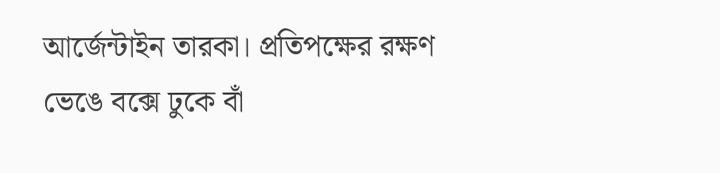আর্জেন্টাইন তারকা। প্রতিপক্ষের রক্ষণ ভেঙে বক্সে ঢুকে বাঁ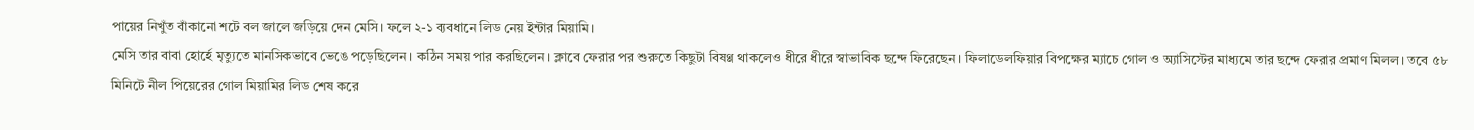পায়ের নিখুঁত বাঁকানো শটে বল জালে জড়িয়ে দেন মেসি। ফলে ২-১ ব্যবধানে লিড নেয় ইন্টার মিয়ামি।
মেসি তার বাবা হোর্হে মৃত্যুতে মানসিকভাবে ভেঙে পড়েছিলেন। কঠিন সময় পার করছিলেন। ক্লাবে ফেরার পর শুরুতে কিছুটা বিষণ্ণ থাকলেও ধীরে ধীরে স্বাভাবিক ছন্দে ফিরেছেন। ফিলাডেলফিয়ার বিপক্ষের ম্যাচে গোল ও অ্যাসিস্টের মাধ্যমে তার ছন্দে ফেরার প্রমাণ মিলল। তবে ৫৮ মিনিটে নীল পিয়েরের গোল মিয়ামির লিড শেষ করে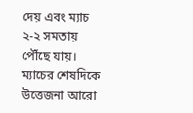দেয় এবং ম্যাচ ২-২ সমতায় পৌঁছে যায়।
ম্যাচের শেষদিকে উত্তেজনা আরো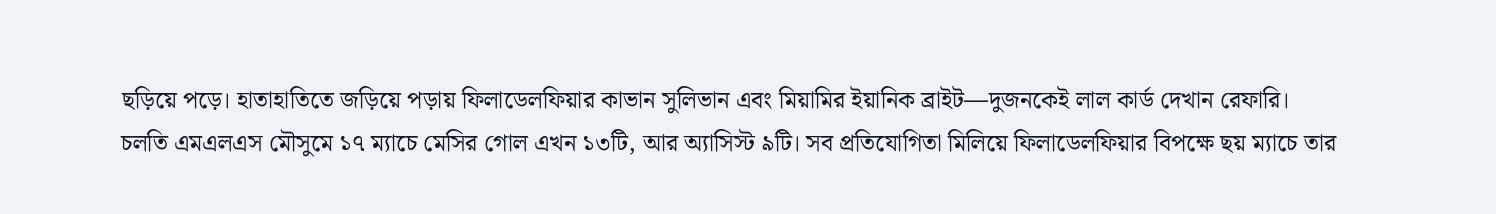ছড়িয়ে পড়ে। হাতাহাতিতে জড়িয়ে পড়ায় ফিলাডেলফিয়ার কাভান সুলিভান এবং মিয়ামির ইয়ানিক ব্রাইট—দুজনকেই লাল কার্ড দেখান রেফারি।
চলতি এমএলএস মৌসুমে ১৭ ম্যাচে মেসির গোল এখন ১৩টি, আর অ্যাসিস্ট ৯টি। সব প্রতিযোগিতা মিলিয়ে ফিলাডেলফিয়ার বিপক্ষে ছয় ম্যাচে তার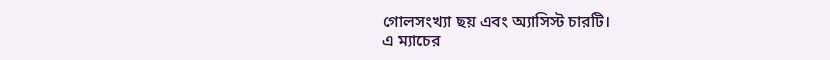গোলসংখ্যা ছয় এবং অ্যাসিস্ট চারটি।
এ ম্যাচের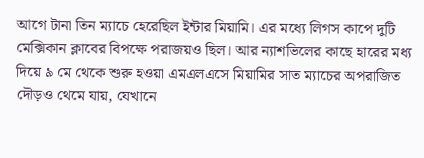আগে টানা তিন ম্যাচে হেরেছিল ইন্টার মিয়ামি। এর মধ্যে লিগস কাপে দুটি মেক্সিকান ক্লাবের বিপক্ষে পরাজয়ও ছিল। আর ন্যাশভিলের কাছে হারের মধ্য দিয়ে ৯ মে থেকে শুরু হওয়া এমএলএসে মিয়ামির সাত ম্যাচের অপরাজিত দৌড়ও থেমে যায়, যেখানে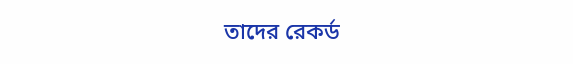তাদের রেকর্ড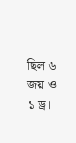ছিল ৬ জয় ও ১ ড্র।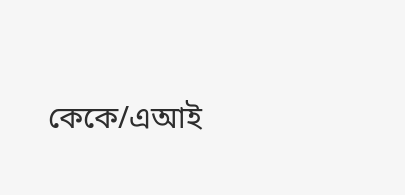কেকে/এআই